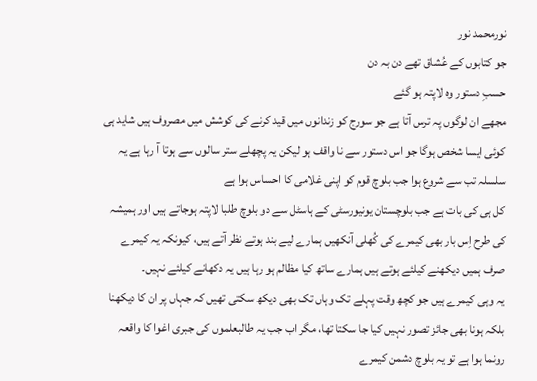نورمحمد نور
جو کتابوں کے عُشاق تھے دن بہ دن
حسبِ دستور وه لاپتہ ہو گئے
مجھے ان لوگوں پہ ترس آتا ہے جو سورج کو زندانوں میں قید کرنے کی کوشش میں مصروف ہیں شاید ہی کوئی ایسا شخص ہوگا جو اس دستور سے نا واقف ہو لیکن یہ پچھلے ستر سالوں سے ہوتا آ رہا ہے یہ سلسلہ تب سے شروع ہوا جب بلوچ قوم کو اپنی غلامی کا احساس ہوا ہے
کل ہی کی بات ہے جب بلوچستان یونیورسٹی کے ہاسٹل سے دو بلوچ طلبا لاپتہ ہوجاتے ہیں اور ہمیشہ کی طرح اِس بار بھی کیمرے کی کُھلی آنکھیں ہمارے لیے بند ہوتے نظر آتے ہیں، کیونکہ یہ کیمرے صرف ہمیں دیکھنے کیلئے ہوتے ہیں ہمارے ساتھ کیا مظالم ہو رہا ہیں یہ دکھانے کیلئے نہیں۔
یہ وہی کیمرے ہیں جو کچھ وقت پہلے تک وہاں تک بھی دیکھ سکتی تھیں کہ جہاں پر ان کا دیکھنا بلکہ ہونا بھی جائز تصور نہیں کیا جا سکتا تھا، مگر اب جب یہ طالبعلموں کی جبری اغوا کا واقعہ رونما ہوا ہے تو یہ بلوچ دشمن کیمرے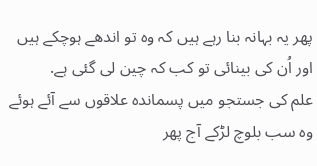پھر یہ بہانہ بنا رہے ہیں کہ وہ تو اندھے ہوچکے ہیں اور اُن کی بینائی تو کب کہ چین لی گئی ہے.
علم کی جستجو میں پسماندہ علاقوں سے آئے ہوئے وہ سب بلوچ لڑکے آج پھر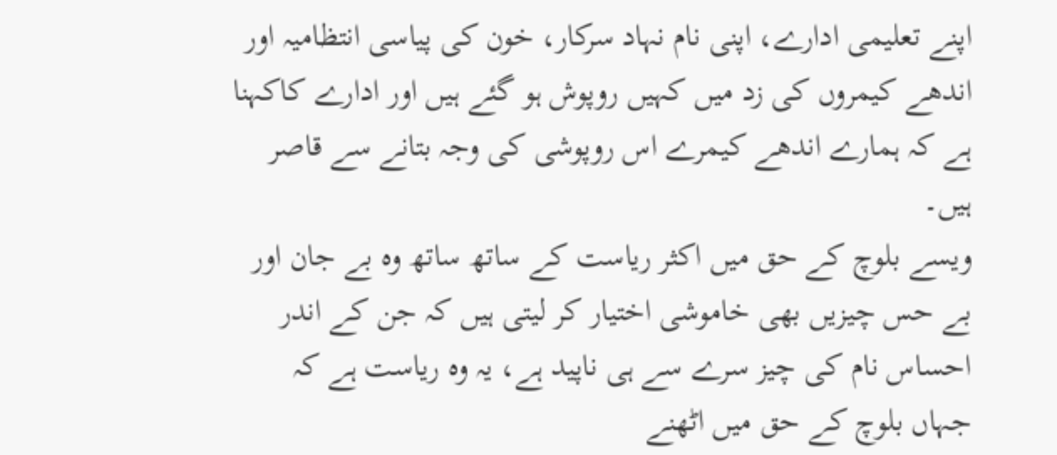اپنے تعلیمی ادارے، اپنی نام نہاد سرکار، خون کی پیاسی انتظامیہ اور اندھے کیمروں کی زد میں کہیں روپوش ہو گئے ہیں اور ادارے کاکہنا ہے کہ ہمارے اندھے کیمرے اس روپوشی کی وجہ بتانے سے قاصر ہیں۔
ویسے بلوچ کے حق میں اکثر ریاست کے ساتھ ساتھ وہ بے جان اور بے حس چیزیں بھی خاموشی اختیار کر لیتی ہیں کہ جن کے اندر احساس نام کی چیز سرے سے ہی ناپید ہے، یہ وہ ریاست ہے کہ جہاں بلوچ کے حق میں اٹھنے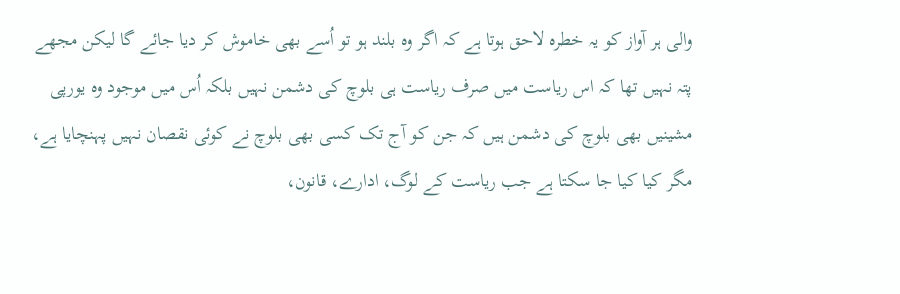والی ہر آواز کو یہ خطرہ لاحق ہوتا ہے کہ اگر وہ بلند ہو تو اُسے بھی خاموش کر دیا جائے گا لیکن مجھے پتہ نہیں تھا کہ اس ریاست میں صرف ریاست ہی بلوچ کی دشمن نہیں بلکہ اُس میں موجود وہ یورپی مشینیں بھی بلوچ کی دشمن ہیں کہ جن کو آج تک کسی بھی بلوچ نے کوئی نقصان نہیں پہنچایا ہے، مگر کیا کیا جا سکتا ہے جب ریاست کے لوگ، ادارے، قانون،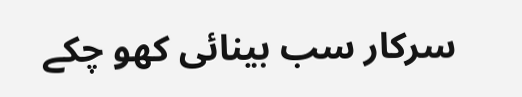سرکار سب بینائی کھو چکے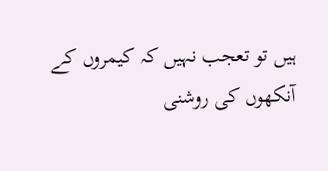ہیں تو تعجب نہیں کہ کیمروں کے آنکھوں کی روشنی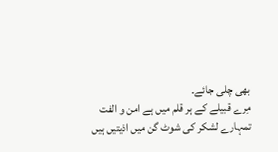بھی چلی جائے۔
مِرے قبیلے کے ہر قلم میں ہے امن و الفت
تمہارے لشکر کی شوٹ گن میں اذیتیں ہیں